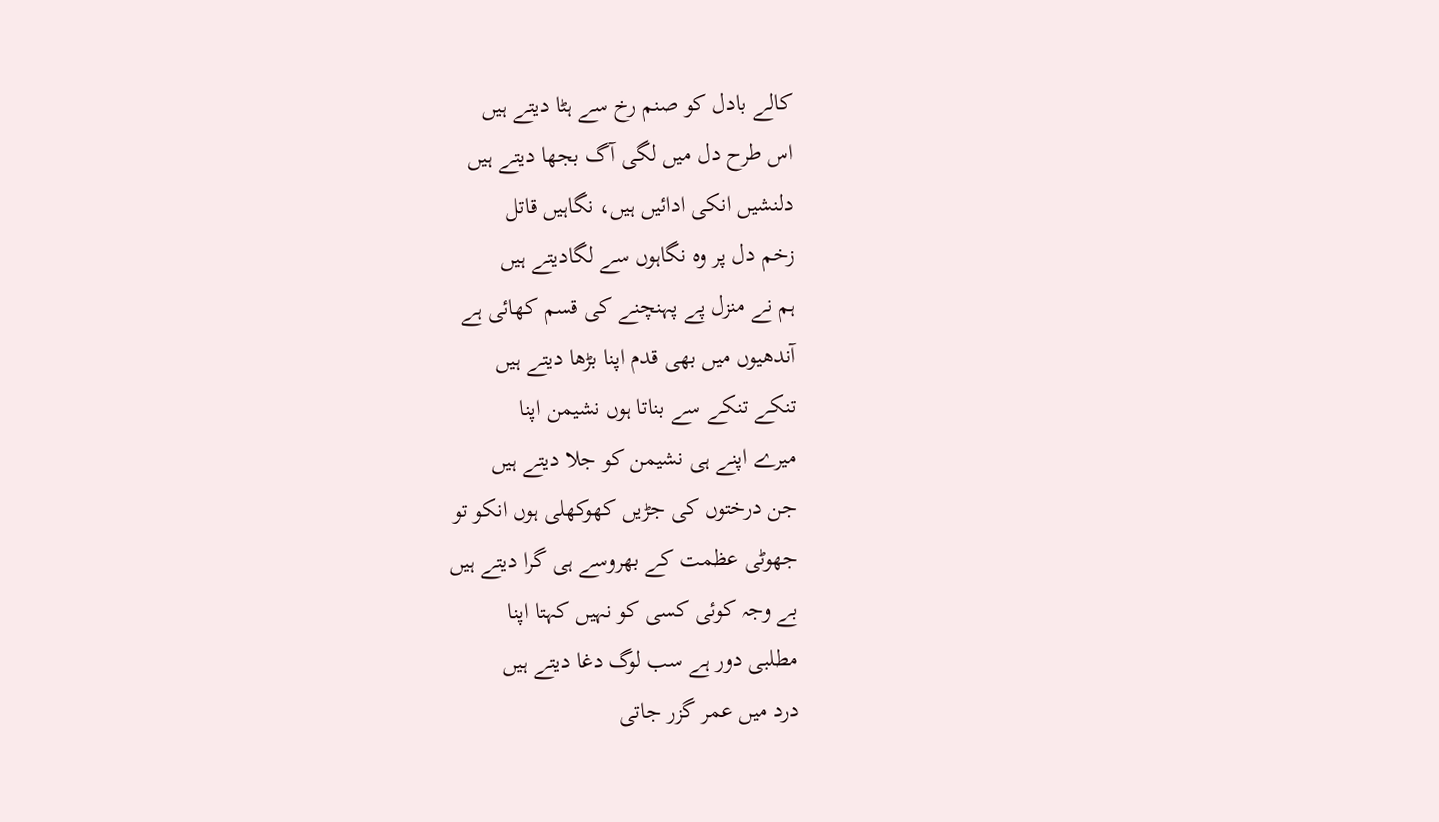کالے بادل کو صنم رخ سے ہٹا دیتے ہیں
اس طرح دل میں لگی آگ بجھا دیتے ہیں
دلنشیں انکی ادائیں ہیں، نگاہیں قاتل
زخم دل پر وہ نگاہوں سے لگادیتے ہیں
ہم نے منزل پے پہنچنے کی قسم کھائی ہے
آندھیوں میں بھی قدم اپنا بڑھا دیتے ہیں
تنکے تنکے سے بناتا ہوں نشیمن اپنا
میرے اپنے ہی نشیمن کو جلا دیتے ہیں
جن درختوں کی جڑیں کھوکھلی ہوں انکو تو
جھوٹی عظمت کے بھروسے ہی گرا دیتے ہیں
بے وجہ کوئی کسی کو نہیں کہتا اپنا
مطلبی دور ہے سب لوگ دغا دیتے ہیں
درد میں عمر گزر جاتی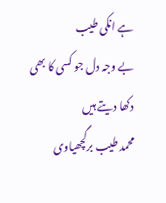ہے انکی طیب
بے وجہ دل جو کسی کا بھی دکھا دیتے ہیں
محمد طیب برگچھیاوی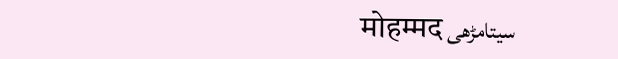سیتامڑھی मोहम्मद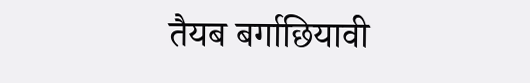तैयब बर्गाछियावी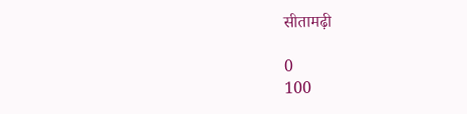सीतामढ़ी

0
100